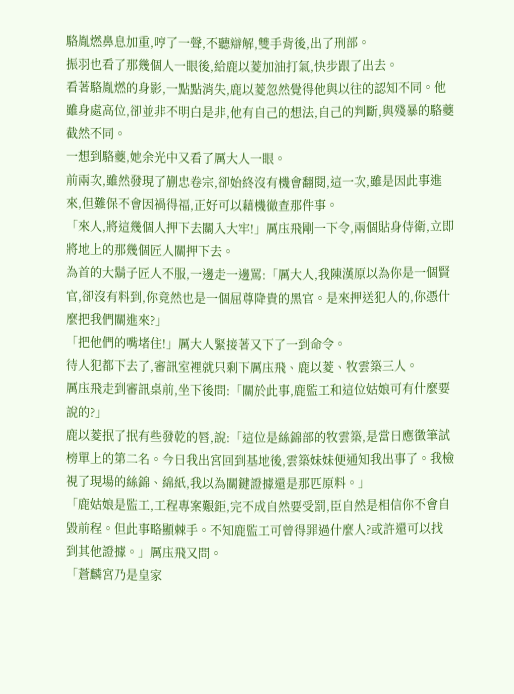駱胤燃鼻息加重,哼了一聲,不聽辯解,雙手背後,出了刑部。
振羽也看了那幾個人一眼後,給鹿以菱加油打氣,快步跟了出去。
看著駱胤燃的身影,一點點消失,鹿以菱忽然覺得他與以往的認知不同。他雖身處高位,卻並非不明白是非,他有自己的想法,自己的判斷,與殘暴的駱夔截然不同。
一想到駱夔,她余光中又看了厲大人一眼。
前兩次,雖然發現了蒯忠卷宗,卻始終沒有機會翻閱,這一次,雖是因此事進來,但難保不會因禍得福,正好可以藉機徹查那件事。
「來人,將這幾個人押下去關入大牢!」厲庒飛剛一下令,兩個貼身侍衛,立即將地上的那幾個匠人關押下去。
為首的大鬍子匠人不服,一邊走一邊罵:「厲大人,我陳漢原以為你是一個賢官,卻沒有料到,你竟然也是一個屈尊降貴的黑官。是來押送犯人的,你憑什麼把我們關進來?」
「把他們的嘴堵住!」厲大人緊接著又下了一到命令。
待人犯都下去了,審訊室裡就只剩下厲庒飛、鹿以菱、牧雲築三人。
厲庒飛走到審訊桌前,坐下後問:「關於此事,鹿監工和這位姑娘可有什麼要說的?」
鹿以菱抿了抿有些發乾的唇,說:「這位是絲錦部的牧雲築,是當日應徵筆試榜單上的第二名。今日我出宮回到基地後,雲築妹妹便通知我出事了。我檢視了現場的絲錦、綿紙,我以為關鍵證據還是那匹原料。」
「鹿姑娘是監工,工程專案艱鉅,完不成自然要受罰,臣自然是相信你不會自毀前程。但此事略顯棘手。不知鹿監工可曾得罪過什麼人?或許還可以找到其他證據。」厲庒飛又問。
「蒼麟宮乃是皇家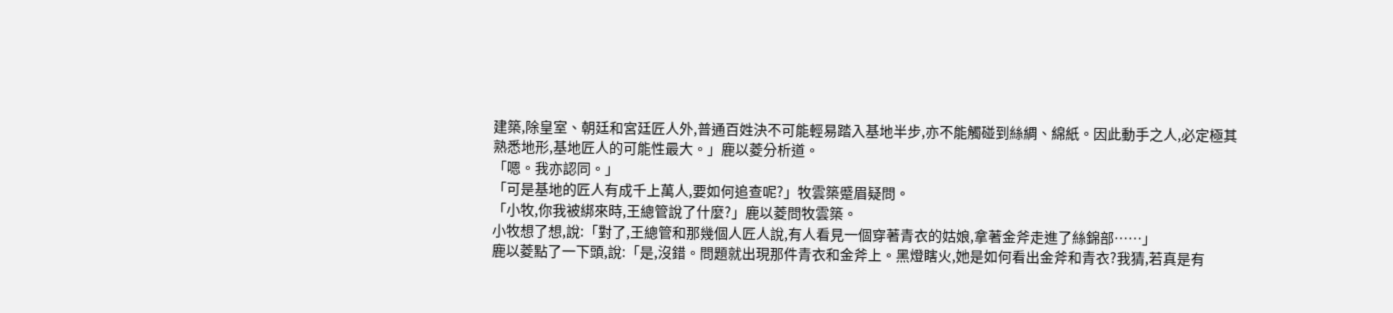建築,除皇室、朝廷和宮廷匠人外,普通百姓決不可能輕易踏入基地半步,亦不能觸碰到絲綢、綿紙。因此動手之人,必定極其熟悉地形,基地匠人的可能性最大。」鹿以菱分析道。
「嗯。我亦認同。」
「可是基地的匠人有成千上萬人,要如何追查呢?」牧雲築蹙眉疑問。
「小牧,你我被綁來時,王總管說了什麼?」鹿以菱問牧雲築。
小牧想了想,說:「對了,王總管和那幾個人匠人說,有人看見一個穿著青衣的姑娘,拿著金斧走進了絲錦部……」
鹿以菱點了一下頭,說:「是,沒錯。問題就出現那件青衣和金斧上。黑燈瞎火,她是如何看出金斧和青衣?我猜,若真是有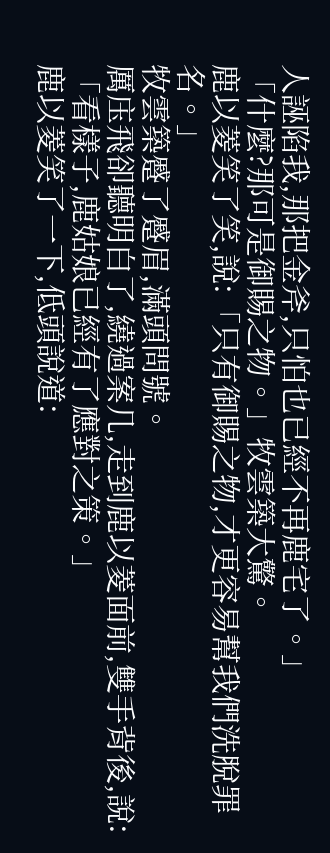人誣陷我,那把金斧,只怕也已經不再鹿宅了。」
「什麼?那可是御賜之物。」牧雲築大驚。
鹿以菱笑了笑,說:「只有御賜之物,才更容易幫我們洗脫罪名。」
牧雲築蹙了蹙眉,滿頭問號。
厲庒飛卻聽明白了,繞過案几,走到鹿以菱面前,雙手背後,說:「看樣子,鹿姑娘已經有了應對之策。」
鹿以菱笑了一下,低頭說道: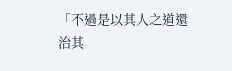「不過是以其人之道還治其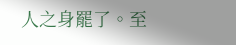人之身罷了。至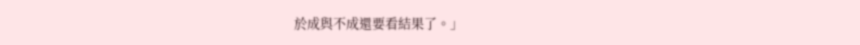於成與不成還要看結果了。」